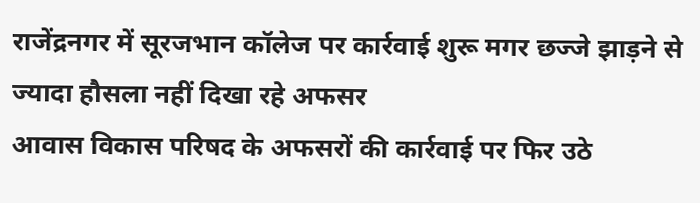राजेंद्रनगर में सूरजभान कॉलेज पर कार्रवाई शुरू मगर छज्जे झाड़ने से ज्यादा हौसला नहीं दिखा रहे अफसर
आवास विकास परिषद के अफसरों की कार्रवाई पर फिर उठे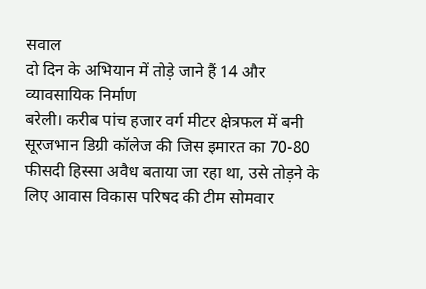सवाल
दो दिन के अभियान में तोड़े जाने हैं 14 और व्यावसायिक निर्माण
बरेली। करीब पांच हजार वर्ग मीटर क्षेत्रफल में बनी सूरजभान डिग्री कॉलेज की जिस इमारत का 70-80 फीसदी हिस्सा अवैध बताया जा रहा था, उसे तोड़ने के लिए आवास विकास परिषद की टीम सोमवार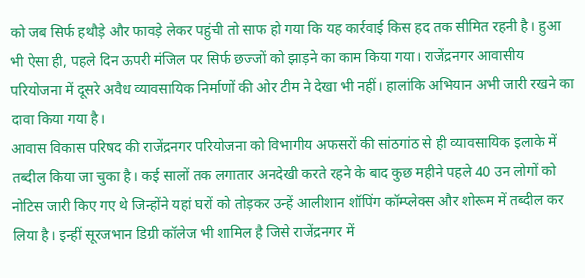को जब सिर्फ हथौड़े और फावड़े लेकर पहुंची तो साफ हो गया कि यह कार्रवाई किस हद तक सीमित रहनी है। हुआ भी ऐसा ही, पहले दिन ऊपरी मंजिल पर सिर्फ छज्जों को झाड़ने का काम किया गया। राजेंद्रनगर आवासीय परियोजना में दूसरे अवैध व्यावसायिक निर्माणों की ओर टीम ने देखा भी नहीं। हालांकि अभियान अभी जारी रखने का दावा किया गया है।
आवास विकास परिषद की राजेंद्रनगर परियोजना को विभागीय अफसरों की सांठगांठ से ही व्यावसायिक इलाके में तब्दील किया जा चुका है। कई सालों तक लगातार अनदेखी करते रहने के बाद कुछ महीने पहले 40 उन लोगों को नोटिस जारी किए गए थे जिन्होंने यहां घरों को तोड़कर उन्हें आलीशान शॉपिंग कॉम्प्लेक्स और शोरूम में तब्दील कर लिया है। इन्हीं सूरजभान डिग्री कॉलेज भी शामिल है जिसे राजेंद्रनगर में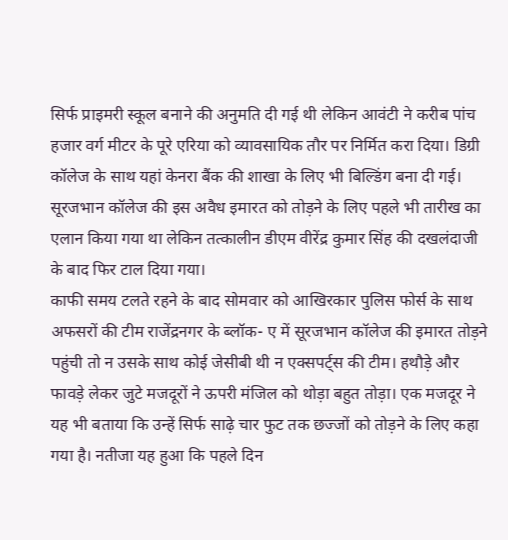सिर्फ प्राइमरी स्कूल बनाने की अनुमति दी गई थी लेकिन आवंटी ने करीब पांच हजार वर्ग मीटर के पूरे एरिया को व्यावसायिक तौर पर निर्मित करा दिया। डिग्री कॉलेज के साथ यहां केनरा बैंक की शाखा के लिए भी बिल्डिंग बना दी गई। सूरजभान कॉलेज की इस अवैध इमारत को तोड़ने के लिए पहले भी तारीख का एलान किया गया था लेकिन तत्कालीन डीएम वीरेंद्र कुमार सिंह की दखलंदाजी के बाद फिर टाल दिया गया।
काफी समय टलते रहने के बाद सोमवार को आखिरकार पुलिस फोर्स के साथ अफसरों की टीम राजेंद्रनगर के ब्लॉक- ए में सूरजभान कॉलेज की इमारत तोड़ने पहुंची तो न उसके साथ कोई जेसीबी थी न एक्सपर्ट्स की टीम। हथौड़े और फावड़े लेकर जुटे मजदूरों ने ऊपरी मंजिल को थोड़ा बहुत तोड़ा। एक मजदूर ने यह भी बताया कि उन्हें सिर्फ साढ़े चार फुट तक छज्जों को तोड़ने के लिए कहा गया है। नतीजा यह हुआ कि पहले दिन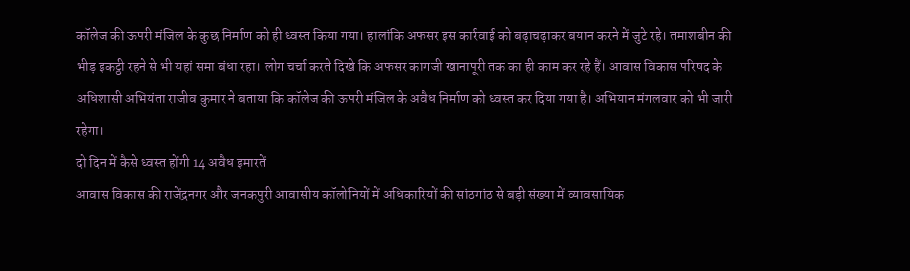कॉलेज की ऊपरी मंजिल के कुछ निर्माण को ही ध्वस्त किया गया। हालांकि अफसर इस कार्रवाई को बढ़ाचढ़ाकर बयान करने में जुटे रहे। तमाशबीन की भीड़ इकट्ठी रहने से भी यहां समा बंधा रहा। लोग चर्चा करते दिखे कि अफसर कागजी खानापूरी तक का ही काम कर रहे हैं। आवास विकास परिषद के अधिशासी अभियंता राजीव कुमार ने बताया कि कॉलेज की ऊपरी मंजिल के अवैध निर्माण को ध्वस्त कर दिया गया है। अभियान मंगलवार को भी जारी रहेगा।
दो दिन में कैसे ध्वस्त होंगी 14 अवैध इमारतें
आवास विकास की राजेंद्रनगर और जनकपुरी आवासीय कॉलोनियों में अधिकारियों की सांठगांठ से बड़ी संख्या में व्यावसायिक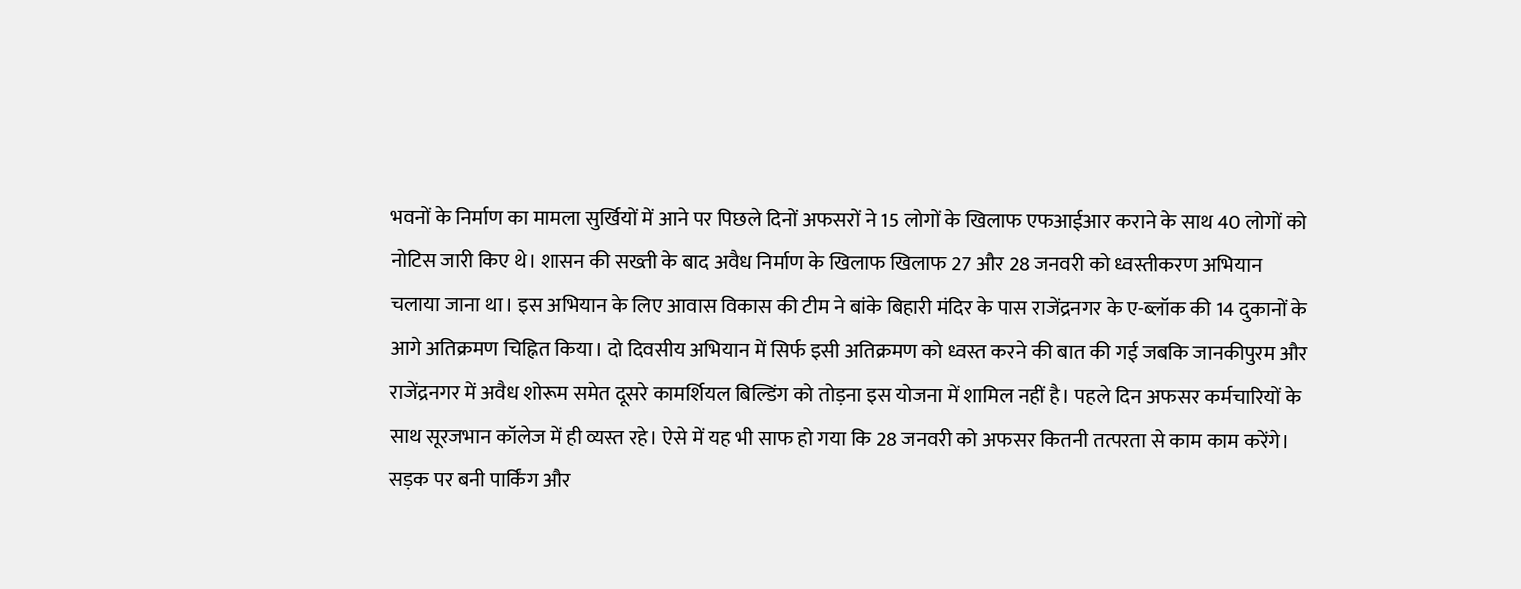भवनों के निर्माण का मामला सुर्खियों में आने पर पिछले दिनों अफसरों ने 15 लोगों के खिलाफ एफआईआर कराने के साथ 40 लोगों को नोटिस जारी किए थे। शासन की सख्ती के बाद अवैध निर्माण के खिलाफ खिलाफ 27 और 28 जनवरी को ध्वस्तीकरण अभियान चलाया जाना था। इस अभियान के लिए आवास विकास की टीम ने बांके बिहारी मंदिर के पास राजेंद्रनगर के ए-ब्लॉक की 14 दुकानों के आगे अतिक्रमण चिह्नित किया। दो दिवसीय अभियान में सिर्फ इसी अतिक्रमण को ध्वस्त करने की बात की गई जबकि जानकीपुरम और राजेंद्रनगर में अवैध शोरूम समेत दूसरे कामर्शियल बिल्डिंग को तोड़ना इस योजना में शामिल नहीं है। पहले दिन अफसर कर्मचारियों के साथ सूरजभान कॉलेज में ही व्यस्त रहे। ऐसे में यह भी साफ हो गया कि 28 जनवरी को अफसर कितनी तत्परता से काम काम करेंगे।
सड़क पर बनी पार्किंग और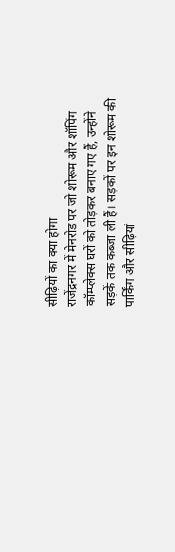सीढ़ियों का क्या होगा
राजेंद्रनगर में मेनरोड पर जो शोरूम और शॉपिंग कॉम्प्लेक्स घरों को तोड़कर बनाए गए हैं, उन्होंने सड़कें तक कब्जा ली हैं। सड़कों पर इन शोरूम की पार्किंग और सीढ़ियां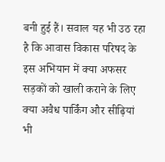बनी हुई हैं। सवाल यह भी उठ रहा है कि आवास विकास परिषद के इस अभियान में क्या अफसर सड़कों को खाली कराने के लिए क्या अवैध पार्किंग और सीढ़ियां भी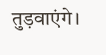तुड़वाएंगे।